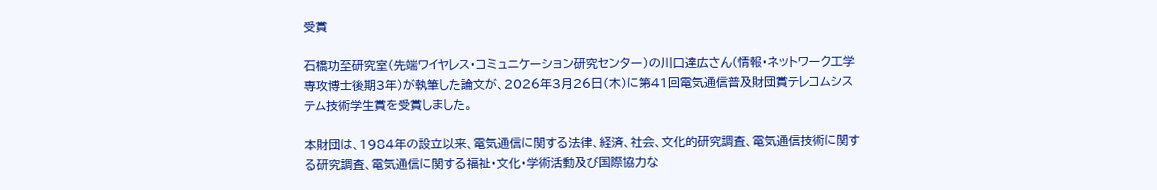受賞

石橋功至研究室(先端ワイヤレス・コミュニケーション研究センター)の川口達広さん(情報・ネットワーク工学専攻博士後期3年)が執筆した論文が、2026年3月26日(木)に第41回電気通信普及財団賞テレコムシステム技術学生賞を受賞しました。

本財団は、1984年の設立以来、電気通信に関する法律、経済、社会、文化的研究調査、電気通信技術に関する研究調査、電気通信に関する福祉・文化・学術活動及び国際協力な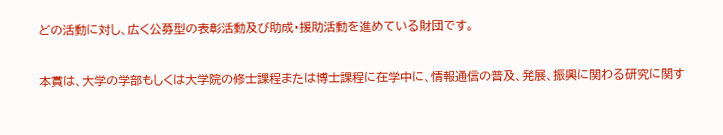どの活動に対し、広く公募型の表彰活動及び助成・援助活動を進めている財団です。

本賞は、大学の学部もしくは大学院の修士課程または博士課程に在学中に、情報通信の普及、発展、振興に関わる研究に関す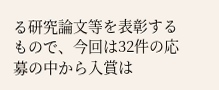る研究論文等を表彰するもので、今回は32件の応募の中から入賞は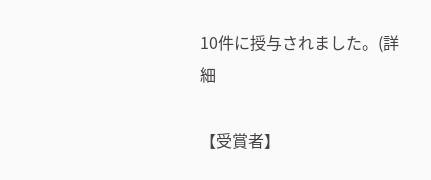10件に授与されました。(詳細

【受賞者】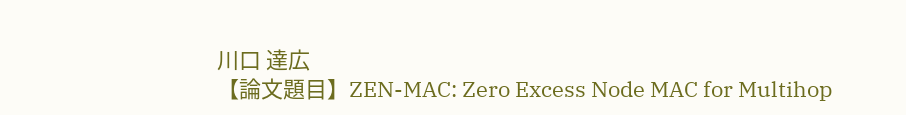川口 達広
【論文題目】ZEN-MAC: Zero Excess Node MAC for Multihop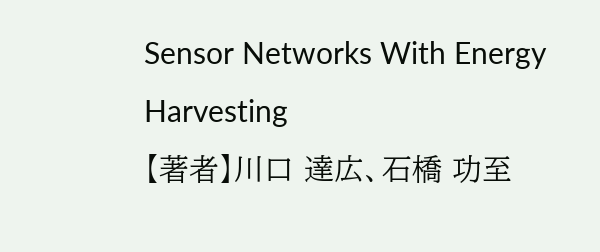Sensor Networks With Energy Harvesting
【著者】川口 達広、石橋 功至